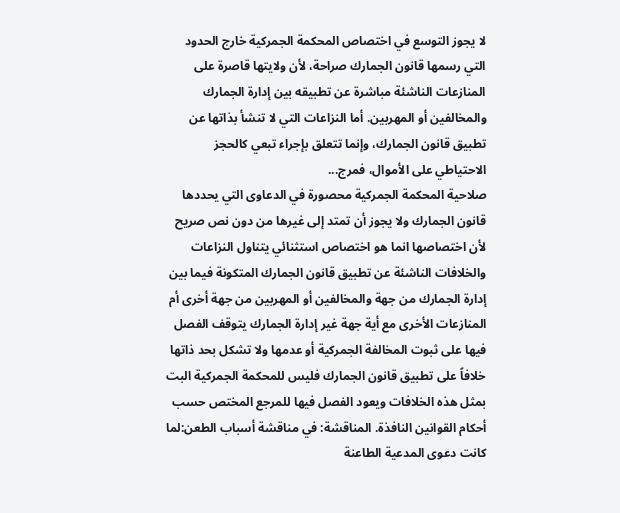لا يجوز التوسع في اختصاص المحكمة الجمركية خارج الحدود التي رسمها قانون الجمارك صراحة، لأن ولايتها قاصرة على المنازعات الناشئة مباشرة عن تطبيقه بين إدارة الجمارك والمخالفين أو المهربين. أما النزاعات التي لا تنشأ بذاتها عن تطبيق قانون الجمارك، وإنما تتعلق بإجراء تبعي كالحجز الاحتياطي على الأموال، فمرج...
صلاحية المحكمة الجمركية محصورة في الدعاوى التي يحددها قانون الجمارك ولا يجوز أن تمتد إلى غيرها من دون نص صريح لأن اختصاصها انما هو اختصاص استثنائي يتناول النزاعات والخلافات الناشئة عن تطبيق قانون الجمارك المتكونة فيما بين إدارة الجمارك من جهة والمخالفين أو المهربين من جهة أخرى أم المنازعات الأخرى مع أية جهة غير إدارة الجمارك يتوقف الفصل فيها على ثبوت المخالفة الجمركية أو عدمها ولا تشكل بحد ذاتها خلافاً على تطبيق قانون الجمارك فليس للمحكمة الجمركية البت بمثل هذه الخلافات ويعود الفصل فيها للمرجع المختص حسب أحكام القوانين النافذة. المناقشة: في مناقشة أسباب الطعن:لما كانت دعوى المدعية الطاعنة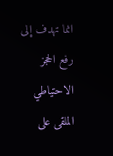انما تهدف إلى رفع الحجز الاحتياطي الملقى على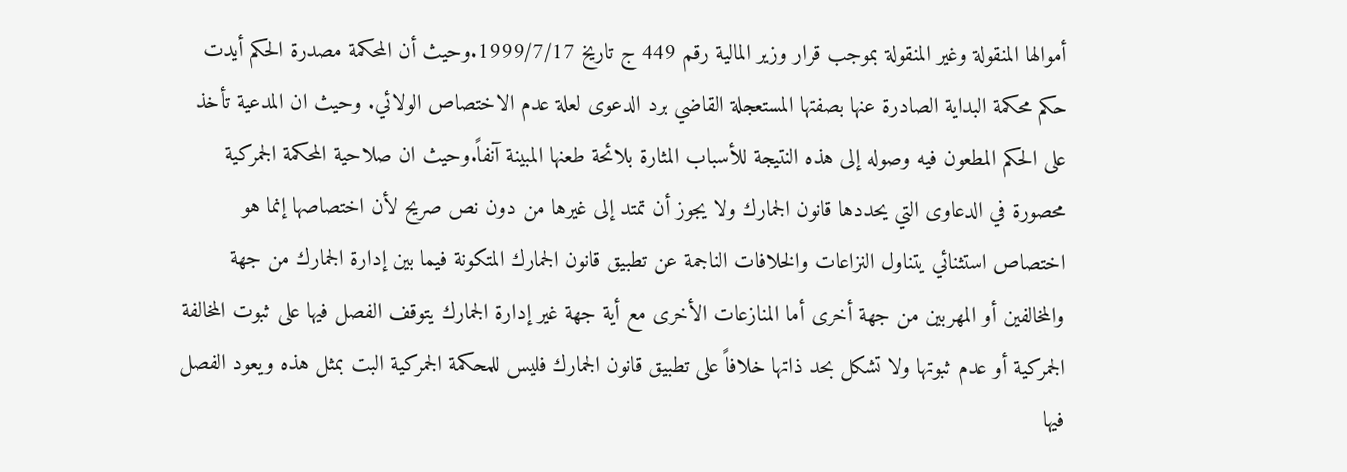أموالها المنقولة وغير المنقولة بموجب قرار وزير المالية رقم 449 ج تاريخ 1999/7/17.وحيث أن المحكمة مصدرة الحكم أيدت حكم محكمة البداية الصادرة عنها بصفتها المستعجلة القاضي برد الدعوى لعلة عدم الاختصاص الولائي. وحيث ان المدعية تأخذ على الحكم المطعون فيه وصوله إلى هذه النتيجة للأسباب المثارة بلائحة طعنها المبينة آنفاً.وحيث ان صلاحية المحكمة الجمركية محصورة في الدعاوى التي يحددها قانون الجمارك ولا يجوز أن تمتد إلى غيرها من دون نص صريح لأن اختصاصها إنما هو اختصاص استثنائي يتناول النزاعات والخلافات الناجمة عن تطبيق قانون الجمارك المتكونة فيما بين إدارة الجمارك من جهة والمخالفين أو المهربين من جهة أخرى أما المنازعات الأخرى مع أية جهة غير إدارة الجمارك يتوقف الفصل فيها على ثبوت المخالفة الجمركية أو عدم ثبوتها ولا تشكل بحد ذاتها خلافاً على تطبيق قانون الجمارك فليس للمحكمة الجمركية البت بمثل هذه ويعود الفصل فيها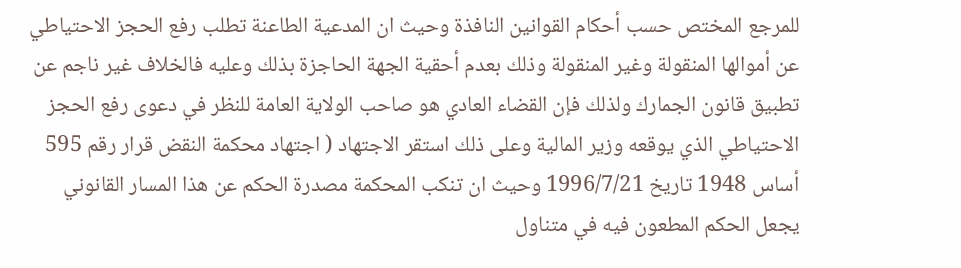للمرجع المختص حسب أحكام القوانين النافذة وحيث ان المدعية الطاعنة تطلب رفع الحجز الاحتياطي عن أموالها المنقولة وغير المنقولة وذلك بعدم أحقية الجهة الحاجزة بذلك وعليه فالخلاف غير ناجم عن تطبيق قانون الجمارك ولذلك فإن القضاء العادي هو صاحب الولاية العامة للنظر في دعوى رفع الحجز الاحتياطي الذي يوقعه وزير المالية وعلى ذلك استقر الاجتهاد ( اجتهاد محكمة النقض قرار رقم 595 أساس 1948 تاريخ 1996/7/21 وحيث ان تنكب المحكمة مصدرة الحكم عن هذا المسار القانوني يجعل الحكم المطعون فيه في متناول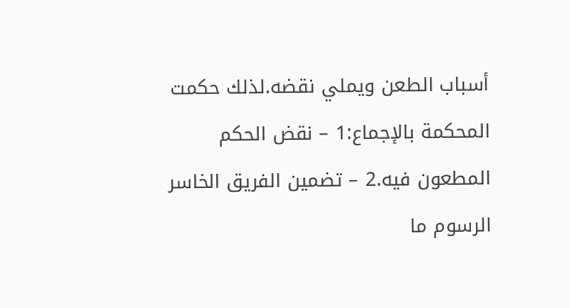أسباب الطعن ويملي نقضه.لذلك حكمت المحكمة بالإجماع:1 – نقض الحكم المطعون فيه.2 – تضمين الفريق الخاسر الرسوم ما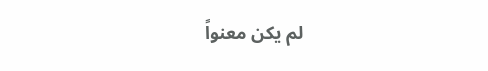لم يكن معنواً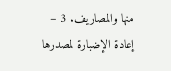منها والمصاريف. 3 – إعادة الإضبارة لمصدرها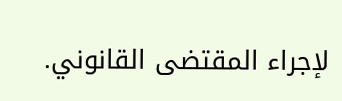لإجراء المقتضى القانوني.